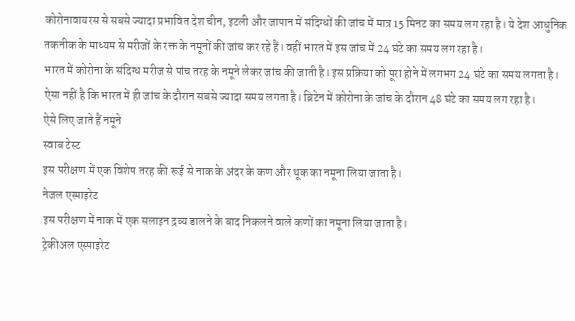कोरोनावायरस से सबसे ज्यादा प्रभावित देश चीन, इटली और जापान में संदिग्धों की जांच में मात्र 15 मिनट का समय लग रहा है। ये देश आधुनिक तकनीक के माध्यम से मरीजों के रक्त के नमूनों की जांच कर रहे हैं। वहीं भारत में इस जांच में 24 घंटे का समय लग रहा है।
भारत में कोरोना के संदिग्ध मरीज से पांच तरह के नमूने लेकर जांच की जाती है। इस प्रक्रिया को पूरा होने में लगभग 24 घंटे का समय लगता है। ऐसा नहीं है कि भारत में ही जांच के दौरान सबसे ज्यादा समय लगता है। ब्रिटेन में कोरोना के जांच के दौरान 48 घंटे का समय लग रहा है।
ऐसे लिए जाते हैं नमूने
स्वाब टेस्ट
इस परीक्षण में एक विशेष तरह की रूई से नाक के अंदर के कण और थूक का नमूना लिया जाता है।
नेजल एस्पाइरेट
इस परीक्षण में नाक में एक सलाइन द्रव्य डालने के बाद निकलने वाले कणों का नमूना लिया जाता है।
ट्रेकीअल एस्पाइरेट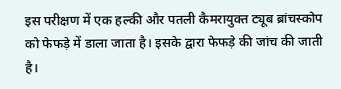इस परीक्षण में एक हल्की और पतली कैमरायुक्त ट्यूब ब्रांचस्कोप को फेफड़े में डाला जाता है। इसके द्वारा फेफड़े की जांच की जाती है।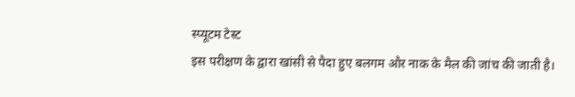स्प्यूटम टेस्ट
इस परीक्षण के द्वारा खांसी से पैदा हुए बलगम और नाक के मैल की जांच की जाती है।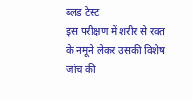ब्लड टेस्ट
इस परीक्षण में शरीर से रक्त के नमूने लेकर उसकी विशेष जांच की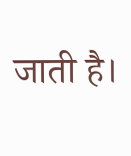जाती है।